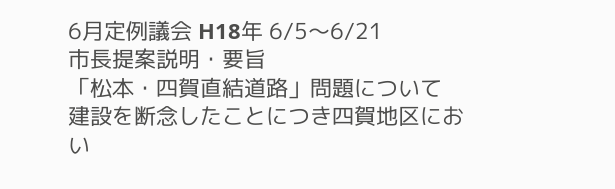6月定例議会 H18年 6/5〜6/21
市長提案説明・要旨
「松本・四賀直結道路」問題について
建設を断念したことにつき四賀地区におい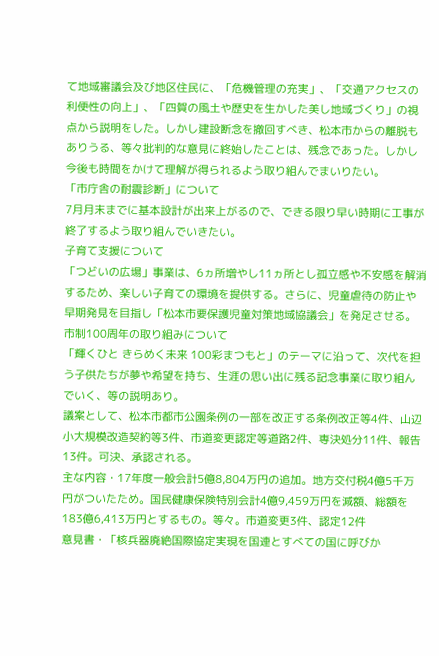て地域審議会及び地区住民に、「危機管理の充実」、「交通アクセスの利便性の向上」、「四賀の風土や歴史を生かした美し地域づくり」の視点から説明をした。しかし建設断念を撤回すべき、松本市からの離脱もありうる、等々批判的な意見に終始したことは、残念であった。しかし今後も時間をかけて理解が得られるよう取り組んでまいりたい。
「市庁舎の耐震診断」について
7月月末までに基本設計が出来上がるので、できる限り早い時期に工事が終了するよう取り組んでいきたい。
子育て支援について
「つどいの広場」事業は、6ヵ所増やし11ヵ所とし孤立感や不安感を解消するため、楽しい子育ての環境を提供する。さらに、児童虐待の防止や早期発見を目指し「松本市要保護児童対策地域協議会」を発足させる。
市制100周年の取り組みについて
「輝くひと きらめく未来 100彩まつもと」のテーマに沿って、次代を担う子供たちが夢や希望を持ち、生涯の思い出に残る記念事業に取り組んでいく、等の説明あり。
議案として、松本市都市公園条例の一部を改正する条例改正等4件、山辺小大規模改造契約等3件、市道変更認定等道路2件、専決処分11件、報告13件。可決、承認される。
主な内容・17年度一般会計5億8,804万円の追加。地方交付税4億5千万円がついたため。国民健康保険特別会計4億9,459万円を減額、総額を183億6,413万円とするもの。等々。市道変更3件、認定12件
意見書・「核兵器廃絶国際協定実現を国連とすべての国に呼びか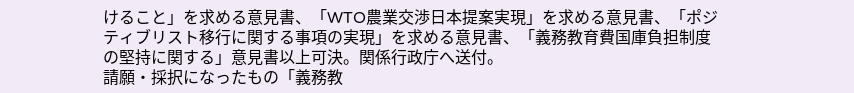けること」を求める意見書、「WTO農業交渉日本提案実現」を求める意見書、「ポジティブリスト移行に関する事項の実現」を求める意見書、「義務教育費国庫負担制度の堅持に関する」意見書以上可決。関係行政庁へ送付。
請願・採択になったもの「義務教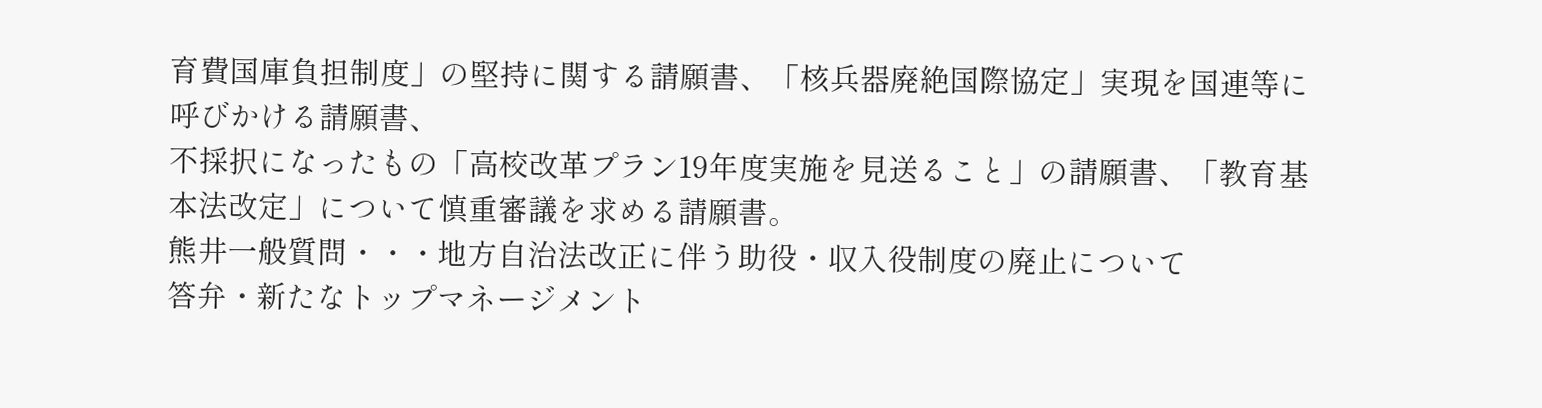育費国庫負担制度」の堅持に関する請願書、「核兵器廃絶国際協定」実現を国連等に呼びかける請願書、
不採択になったもの「高校改革プラン19年度実施を見送ること」の請願書、「教育基本法改定」について慎重審議を求める請願書。
熊井一般質問・・・地方自治法改正に伴う助役・収入役制度の廃止について
答弁・新たなトップマネージメント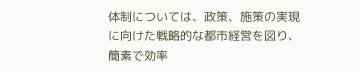体制については、政策、施策の実現に向けた戦略的な都市経営を図り、簡素で効率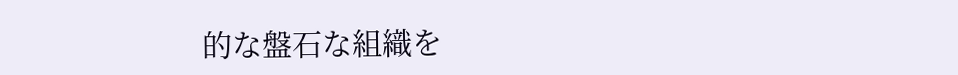的な盤石な組織を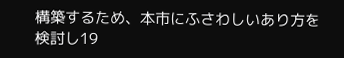構築するため、本市にふさわしいあり方を検討し19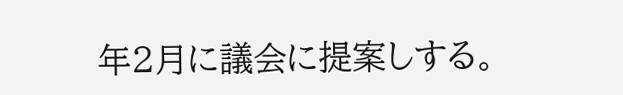年2月に議会に提案しする。